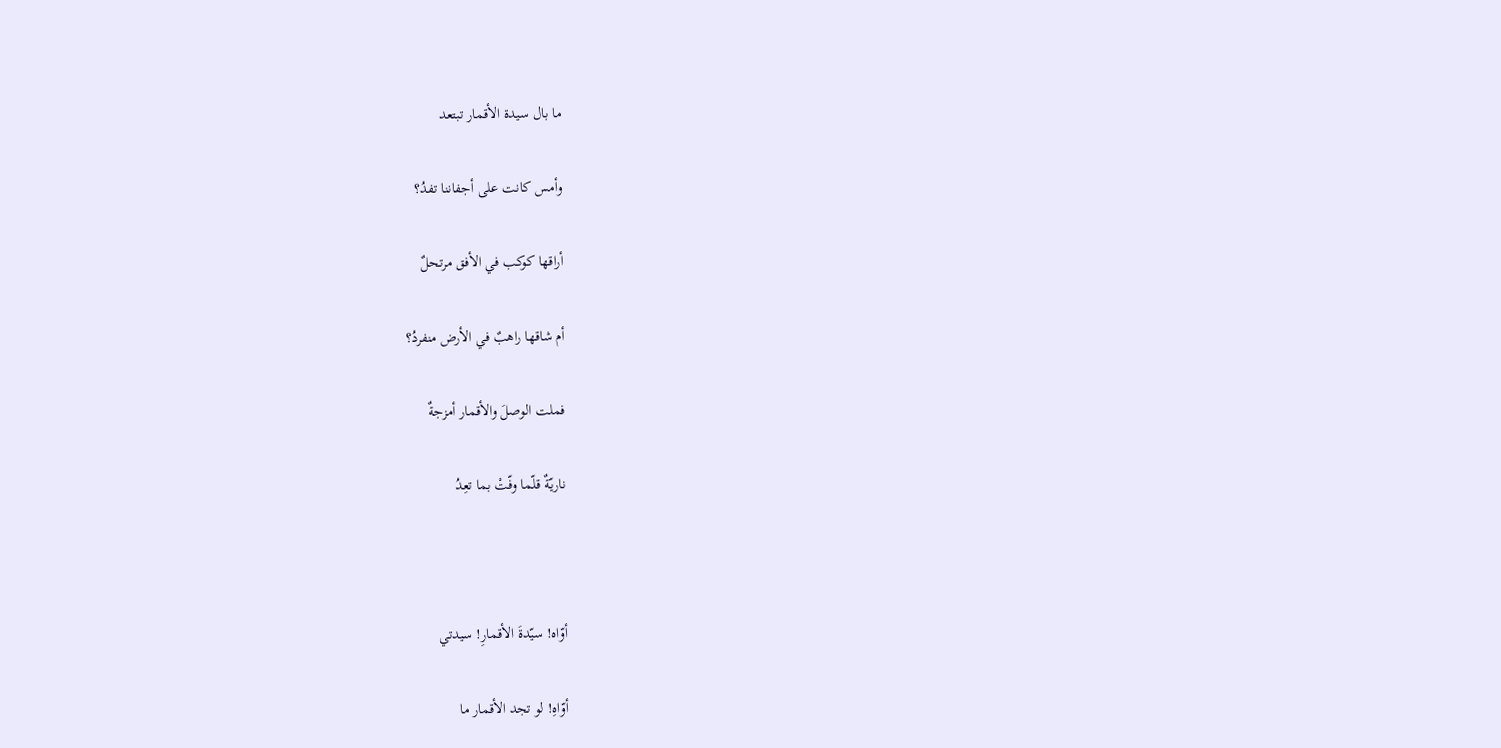ما بال سيدة الأقمار تبتعد

وأمس كانت على أجفاننا تفدُ؟

أراقها كوكب في الأفق مرتحلٌ

أم شاقها راهبٌ في الأرض منفردُ؟

فملت الوصلَ والأقمار أمزجةٌ

ناريّةٌ قلّما وفّتْ بما تعِدُ



أوّاه! سيّدةَ الأقمارِ! سيدتي

أوّاهِ! لو تجد الأقمار ما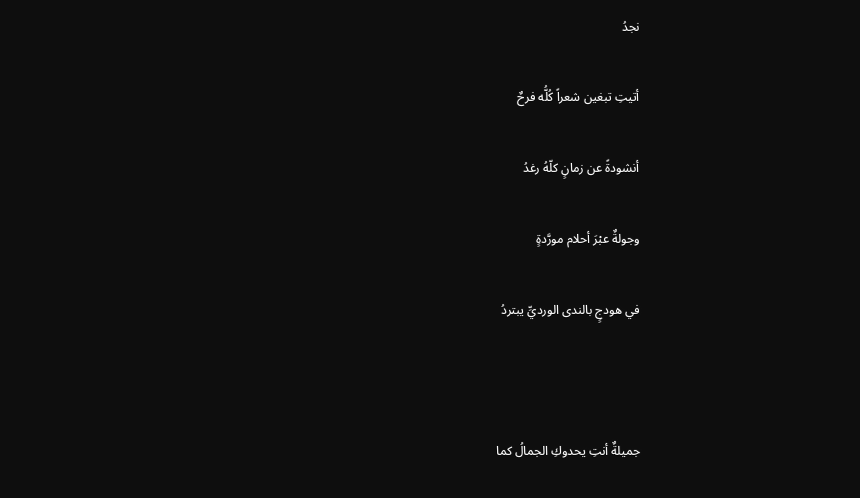نجدُ

أتيتِ تبغين شعراً كُلُّه فرحٌ

أنشودةً عن زمانٍ كلّهُ رغدُ

وجولةٌ عبْرَ أحلام مورَّدةٍ

في هودجٍ بالندى الورديِّ يبتردُ



جميلةٌ أنتِ يحدوكِ الجمالُ كما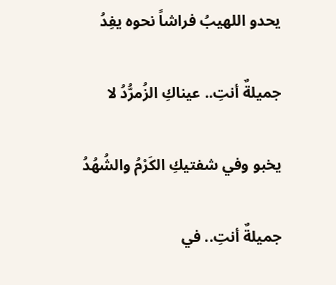يحدو اللهيبُ فراشاً نحوه يفِدُ

جميلةٌ أنتِ.. عيناكِ الزُمرُّدُ لا

يخبو وفي شفتيكِ الكَرْمُ والشُهُدُ

جميلةٌ أنتِ.. في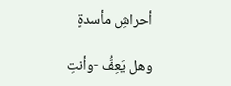أحراشِ مأسدةٍ

وهل يَعِفُّ -وأنتِ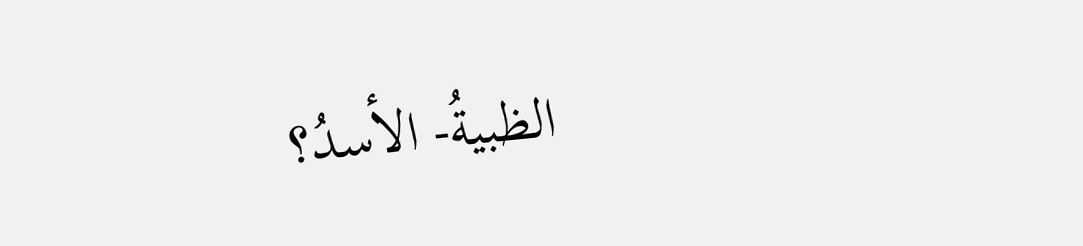الظبيةُ- الأسدُ؟